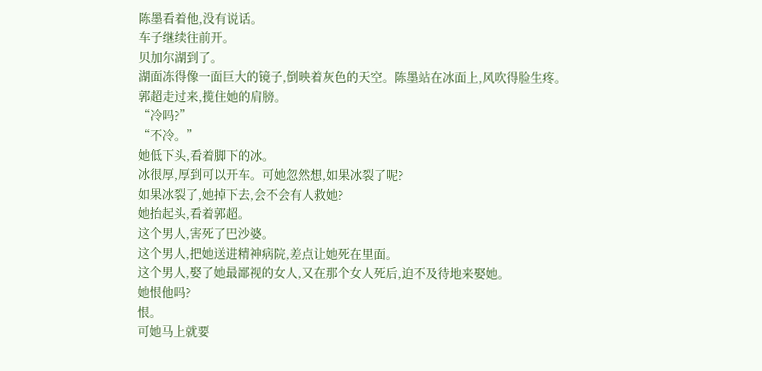陈墨看着他,没有说话。
车子继续往前开。
贝加尔湖到了。
湖面冻得像一面巨大的镜子,倒映着灰色的天空。陈墨站在冰面上,风吹得脸生疼。
郭超走过来,揽住她的肩膀。
“冷吗?”
“不冷。”
她低下头,看着脚下的冰。
冰很厚,厚到可以开车。可她忽然想,如果冰裂了呢?
如果冰裂了,她掉下去,会不会有人救她?
她抬起头,看着郭超。
这个男人,害死了巴沙婆。
这个男人,把她送进精神病院,差点让她死在里面。
这个男人,娶了她最鄙视的女人,又在那个女人死后,迫不及待地来娶她。
她恨他吗?
恨。
可她马上就要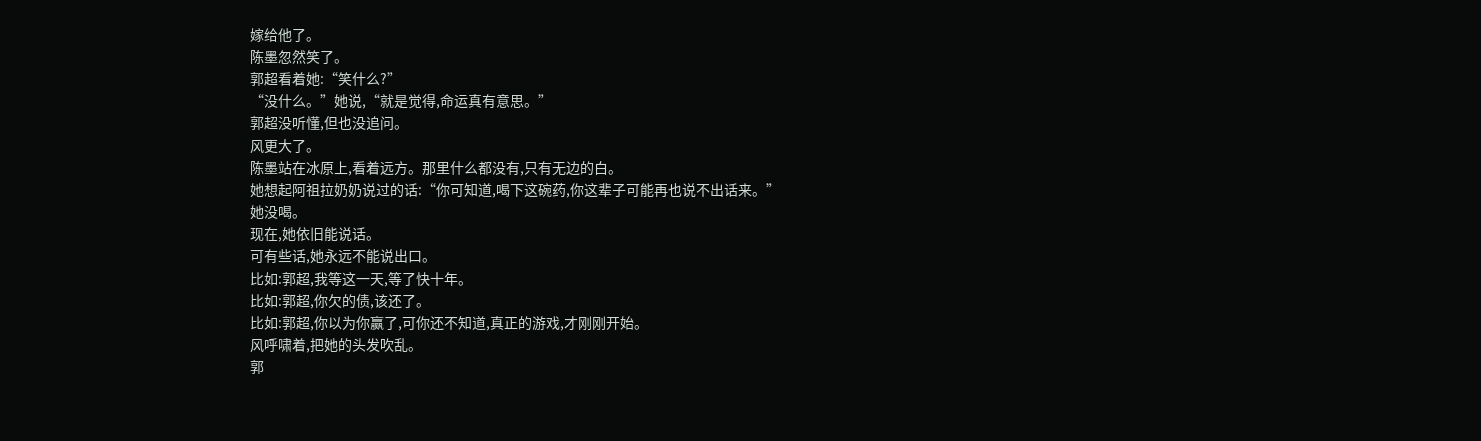嫁给他了。
陈墨忽然笑了。
郭超看着她:“笑什么?”
“没什么。”她说,“就是觉得,命运真有意思。”
郭超没听懂,但也没追问。
风更大了。
陈墨站在冰原上,看着远方。那里什么都没有,只有无边的白。
她想起阿祖拉奶奶说过的话:“你可知道,喝下这碗药,你这辈子可能再也说不出话来。”
她没喝。
现在,她依旧能说话。
可有些话,她永远不能说出口。
比如:郭超,我等这一天,等了快十年。
比如:郭超,你欠的债,该还了。
比如:郭超,你以为你赢了,可你还不知道,真正的游戏,才刚刚开始。
风呼啸着,把她的头发吹乱。
郭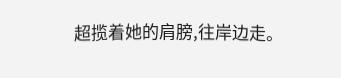超揽着她的肩膀,往岸边走。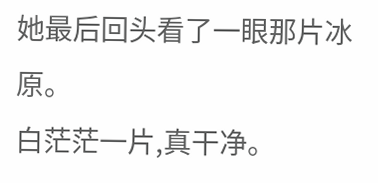她最后回头看了一眼那片冰原。
白茫茫一片,真干净。